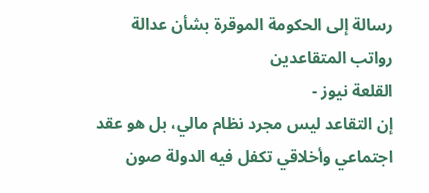رسالة إلى الحكومة الموقرة بشأن عدالة رواتب المتقاعدين
القلعة نيوز -
إن التقاعد ليس مجرد نظام مالي، بل هو عقد اجتماعي وأخلاقي تكفل فيه الدولة صون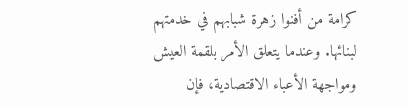كرامة من أفنوا زهرة شبابهم في خدمتهم لبنائها. وعندما يتعلق الأمر بلقمة العيش ومواجهة الأعباء الاقتصادية، فإن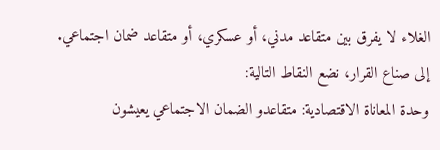الغلاء لا يفرق بين متقاعد مدني، أو عسكري، أو متقاعد ضمان اجتماعي.
إلى صناع القرار، نضع النقاط التالية:
وحدة المعاناة الاقتصادية: متقاعدو الضمان الاجتماعي يعيشون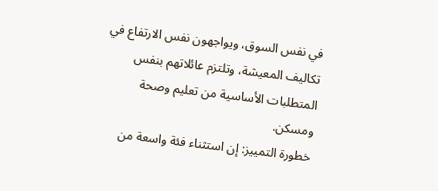في نفس السوق، ويواجهون نفس الارتفاع في تكاليف المعيشة، وتلتزم عائلاتهم بنفس المتطلبات الأساسية من تعليم وصحة ومسكن.
خطورة التمييز: إن استثناء فئة واسعة من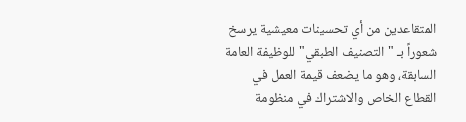المتقاعدين من أي تحسينات معيشية يرسخ شعوراً بـ "التصنيف الطبقي" للوظيفة العامة السابقة، وهو ما يضعف قيمة العمل في القطاع الخاص والاشتراك في منظومة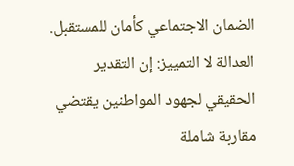الضمان الاجتماعي كأمان للمستقبل.
العدالة لا التمييز: إن التقدير الحقيقي لجهود المواطنين يقتضي مقاربة شاملة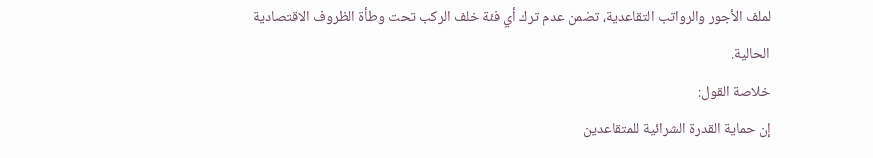لملف الأجور والرواتب التقاعدية، تضمن عدم ترك أي فئة خلف الركب تحت وطأة الظروف الاقتصادية الحالية.
خلاصة القول:
إن حماية القدرة الشرائية للمتقاعدين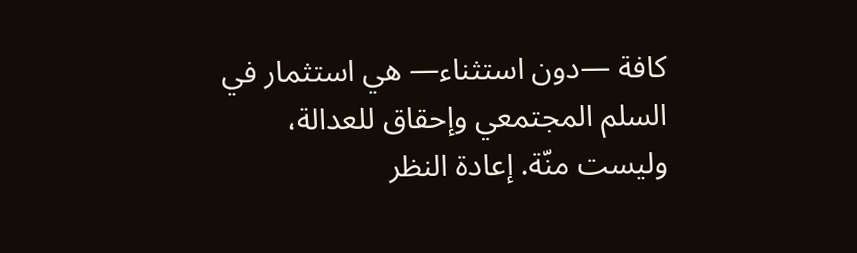كافة —دون استثناء— هي استثمار في السلم المجتمعي وإحقاق للعدالة، وليست منّة. إعادة النظر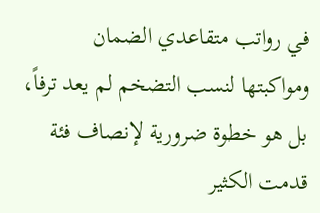في رواتب متقاعدي الضمان ومواكبتها لنسب التضخم لم يعد ترفاً، بل هو خطوة ضرورية لإنصاف فئة قدمت الكثير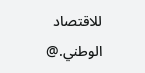للاقتصاد الوطني.@